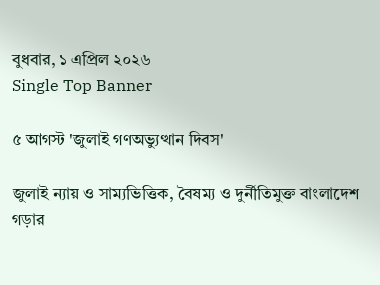বুধবার, ১ এপ্রিল ২০২৬
Single Top Banner

৫ আগস্ট 'জুলাই গণঅভ্যুত্থান দিবস'

জুলাই ন্যায় ও সাম্যভিত্তিক, বৈষম্য ও দুর্নীতিমুক্ত বাংলাদেশ গড়ার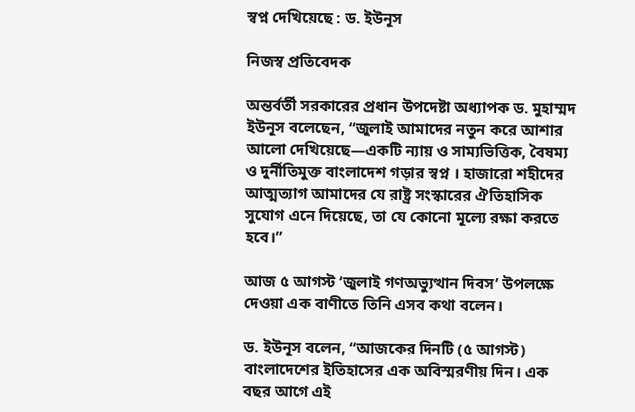স্বপ্ন দেখিয়েছে : ড. ইউনূস

নিজস্ব প্রতিবেদক

অন্তর্বর্তী সরকারের প্রধান উপদেষ্টা অধ্যাপক ড. মুহাম্মদ ইউনূস বলেছেন, “জুলাই আমাদের নতুন করে আশার আলো দেখিয়েছে—একটি ন্যায় ও সাম্যভিত্তিক, বৈষম্য ও দুর্নীতিমুক্ত বাংলাদেশ গড়ার স্বপ্ন । হাজারো শহীদের আত্মত্যাগ আমাদের যে রাষ্ট্র সংস্কারের ঐতিহাসিক সুযোগ এনে দিয়েছে, তা যে কোনো মূল্যে রক্ষা করতে হবে।”

আজ ৫ আগস্ট ‘জুলাই গণঅভ্যুত্থান দিবস’ উপলক্ষে দেওয়া এক বাণীতে তিনি এসব কথা বলেন।

ড. ইউনূস বলেন, “আজকের দিনটি (৫ আগস্ট) বাংলাদেশের ইতিহাসের এক অবিস্মরণীয় দিন। এক বছর আগে এই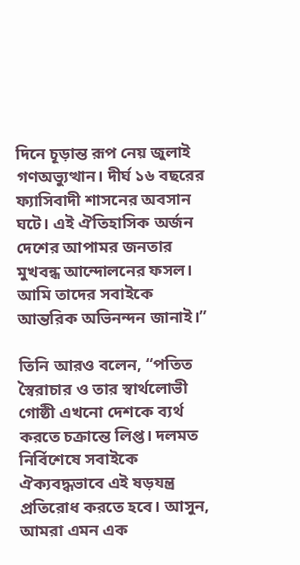দিনে চূড়ান্ত রূপ নেয় জুলাই গণঅভ্যুত্থান। দীর্ঘ ১৬ বছরের ফ্যাসিবাদী শাসনের অবসান ঘটে। এই ঐতিহাসিক অর্জন দেশের আপামর জনতার মুখবন্ধ আন্দোলনের ফসল। আমি তাদের সবাইকে আন্তরিক অভিনন্দন জানাই।”

তিনি আরও বলেন, “পতিত স্বৈরাচার ও তার স্বার্থলোভী গোষ্ঠী এখনো দেশকে ব্যর্থ করতে চক্রান্তে লিপ্ত। দলমত নির্বিশেষে সবাইকে ঐক্যবদ্ধভাবে এই ষড়যন্ত্র প্রতিরোধ করতে হবে। আসুন, আমরা এমন এক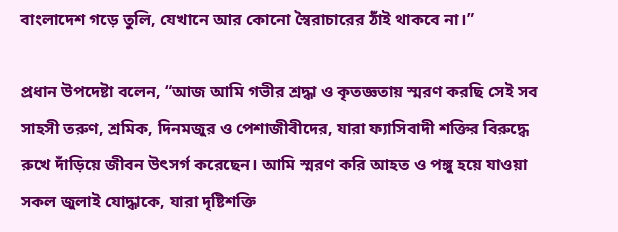বাংলাদেশ গড়ে তুলি, যেখানে আর কোনো স্বৈরাচারের ঠাঁই থাকবে না।”

প্রধান উপদেষ্টা বলেন, “আজ আমি গভীর শ্রদ্ধা ও কৃতজ্ঞতায় স্মরণ করছি সেই সব সাহসী তরুণ, শ্রমিক, দিনমজুর ও পেশাজীবীদের, যারা ফ্যাসিবাদী শক্তির বিরুদ্ধে রুখে দাঁড়িয়ে জীবন উৎসর্গ করেছেন। আমি স্মরণ করি আহত ও পঙ্গু হয়ে যাওয়া সকল জুলাই যোদ্ধাকে, যারা দৃষ্টিশক্তি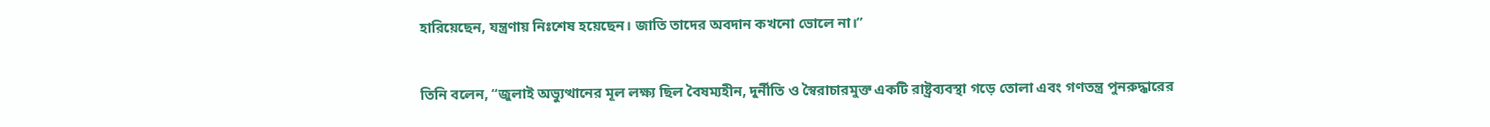হারিয়েছেন, যন্ত্রণায় নিঃশেষ হয়েছেন। জাতি তাদের অবদান কখনো ভোলে না।”

তিনি বলেন, “জুলাই অভ্যুত্থানের মূল লক্ষ্য ছিল বৈষম্যহীন, দুর্নীতি ও স্বৈরাচারমুক্ত একটি রাষ্ট্রব্যবস্থা গড়ে তোলা এবং গণতন্ত্র পুনরুদ্ধারের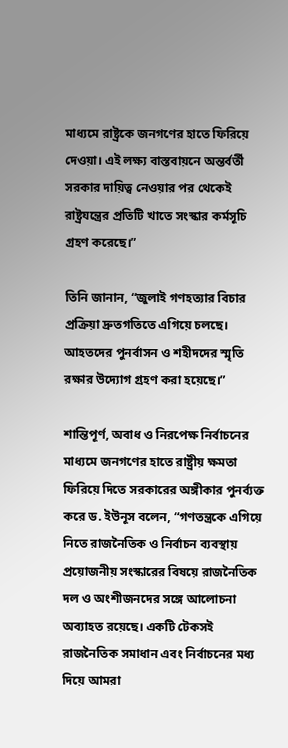মাধ্যমে রাষ্ট্রকে জনগণের হাতে ফিরিয়ে দেওয়া। এই লক্ষ্য বাস্তবায়নে অন্তর্বর্তী সরকার দায়িত্ব নেওয়ার পর থেকেই রাষ্ট্রযন্ত্রের প্রতিটি খাতে সংস্কার কর্মসূচি গ্রহণ করেছে।”

তিনি জানান, “জুলাই গণহত্যার বিচার প্রক্রিয়া দ্রুতগতিতে এগিয়ে চলছে। আহতদের পুনর্বাসন ও শহীদদের স্মৃতি রক্ষার উদ্যোগ গ্রহণ করা হয়েছে।”

শান্তিপূর্ণ, অবাধ ও নিরপেক্ষ নির্বাচনের মাধ্যমে জনগণের হাতে রাষ্ট্রীয় ক্ষমতা ফিরিয়ে দিতে সরকারের অঙ্গীকার পুনর্ব্যক্ত করে ড. ইউনূস বলেন, “গণতন্ত্রকে এগিয়ে নিতে রাজনৈতিক ও নির্বাচন ব্যবস্থায় প্রয়োজনীয় সংস্কারের বিষয়ে রাজনৈতিক দল ও অংশীজনদের সঙ্গে আলোচনা অব্যাহত রয়েছে। একটি টেকসই রাজনৈতিক সমাধান এবং নির্বাচনের মধ্য দিয়ে আমরা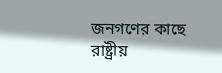জনগণের কাছে রাষ্ট্রীয়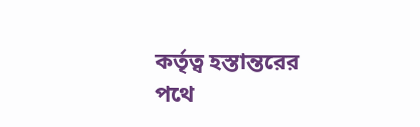কর্তৃত্ব হস্তান্তরের পথে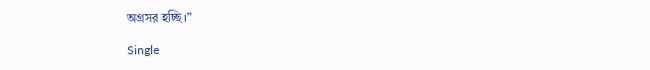অগ্রসর হচ্ছি।”

Single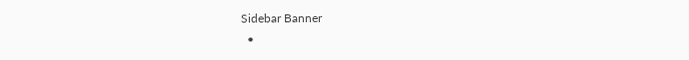Sidebar Banner
  •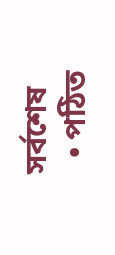সর্বশেষ
  • পঠিত